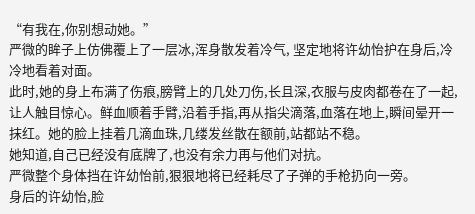“有我在,你别想动她。”
严微的眸子上仿佛覆上了一层冰,浑身散发着冷气, 坚定地将许幼怡护在身后,冷冷地看着对面。
此时,她的身上布满了伤痕,膀臂上的几处刀伤,长且深,衣服与皮肉都卷在了一起,让人触目惊心。鲜血顺着手臂,沿着手指,再从指尖滴落,血落在地上,瞬间晕开一抹红。她的脸上挂着几滴血珠,几缕发丝散在额前,站都站不稳。
她知道,自己已经没有底牌了,也没有余力再与他们对抗。
严微整个身体挡在许幼怡前,狠狠地将已经耗尽了子弹的手枪扔向一旁。
身后的许幼怡,脸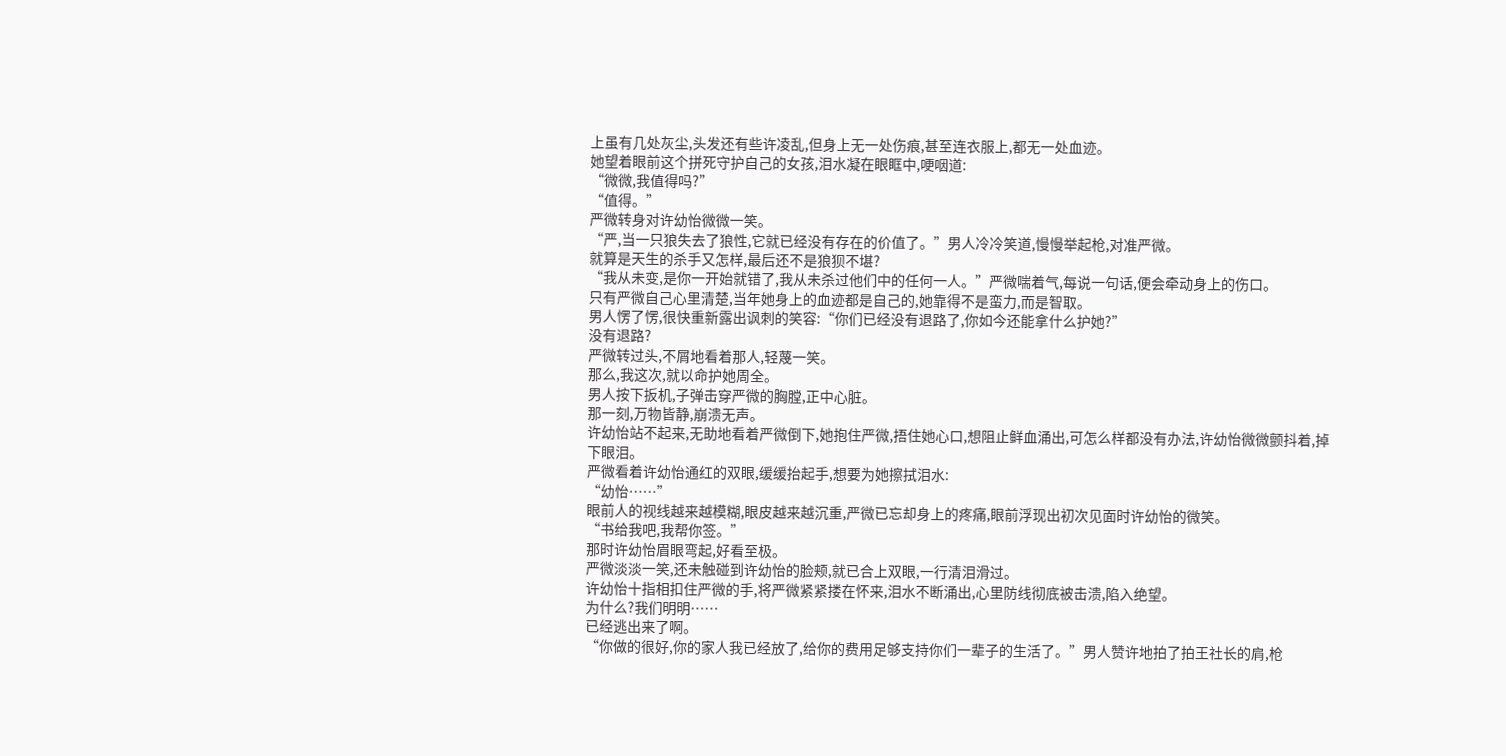上虽有几处灰尘,头发还有些许凌乱,但身上无一处伤痕,甚至连衣服上,都无一处血迹。
她望着眼前这个拼死守护自己的女孩,泪水凝在眼眶中,哽咽道:
“微微,我值得吗?”
“值得。”
严微转身对许幼怡微微一笑。
“严,当一只狼失去了狼性,它就已经没有存在的价值了。”男人冷冷笑道,慢慢举起枪,对准严微。
就算是天生的杀手又怎样,最后还不是狼狈不堪?
“我从未变,是你一开始就错了,我从未杀过他们中的任何一人。”严微喘着气,每说一句话,便会牵动身上的伤口。
只有严微自己心里清楚,当年她身上的血迹都是自己的,她靠得不是蛮力,而是智取。
男人愣了愣,很快重新露出讽刺的笑容:“你们已经没有退路了,你如今还能拿什么护她?”
没有退路?
严微转过头,不屑地看着那人,轻蔑一笑。
那么,我这次,就以命护她周全。
男人按下扳机,子弹击穿严微的胸膛,正中心脏。
那一刻,万物皆静,崩溃无声。
许幼怡站不起来,无助地看着严微倒下,她抱住严微,捂住她心口,想阻止鲜血涌出,可怎么样都没有办法,许幼怡微微颤抖着,掉下眼泪。
严微看着许幼怡通红的双眼,缓缓抬起手,想要为她擦拭泪水:
“幼怡……”
眼前人的视线越来越模糊,眼皮越来越沉重,严微已忘却身上的疼痛,眼前浮现出初次见面时许幼怡的微笑。
“书给我吧,我帮你签。”
那时许幼怡眉眼弯起,好看至极。
严微淡淡一笑,还未触碰到许幼怡的脸颊,就已合上双眼,一行清泪滑过。
许幼怡十指相扣住严微的手,将严微紧紧搂在怀来,泪水不断涌出,心里防线彻底被击溃,陷入绝望。
为什么?我们明明……
已经逃出来了啊。
“你做的很好,你的家人我已经放了,给你的费用足够支持你们一辈子的生活了。”男人赞许地拍了拍王社长的肩,枪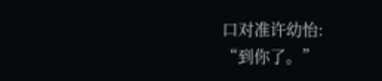口对准许幼怡:
“到你了。”